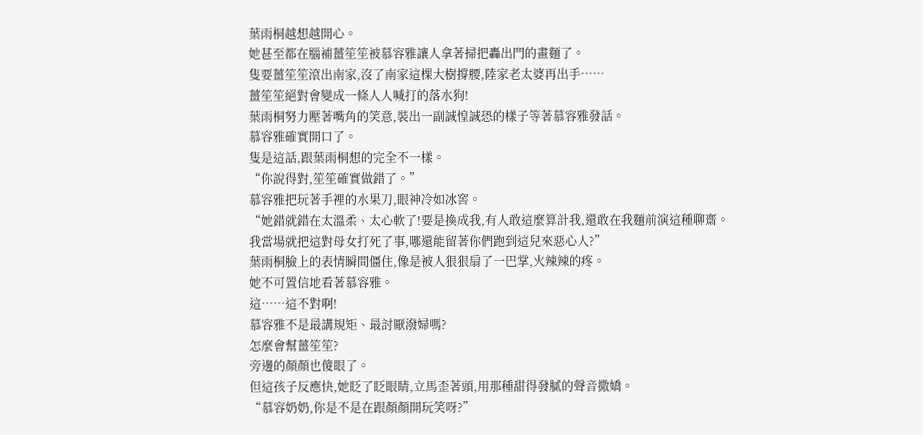葉雨桐越想越開心。
她甚至都在腦補薑笙笙被慕容雅讓人拿著掃把轟出門的畫麵了。
隻要薑笙笙滾出南家,沒了南家這棵大樹撐腰,陸家老太婆再出手……
薑笙笙絕對會變成一條人人喊打的落水狗!
葉雨桐努力壓著嘴角的笑意,裝出一副誠惶誠恐的樣子等著慕容雅發話。
慕容雅確實開口了。
隻是這話,跟葉雨桐想的完全不一樣。
“你說得對,笙笙確實做錯了。”
慕容雅把玩著手裡的水果刀,眼神冷如冰窖。
“她錯就錯在太溫柔、太心軟了!要是換成我,有人敢這麼算計我,還敢在我麵前演這種聊齋。
我當場就把這對母女打死了事,哪還能留著你們跑到這兒來惡心人?”
葉雨桐臉上的表情瞬間僵住,像是被人狠狠扇了一巴掌,火辣辣的疼。
她不可置信地看著慕容雅。
這……這不對啊!
慕容雅不是最講規矩、最討厭潑婦嗎?
怎麼會幫薑笙笙?
旁邊的顏顏也傻眼了。
但這孩子反應快,她眨了眨眼睛,立馬歪著頭,用那種甜得發膩的聲音撒嬌。
“慕容奶奶,你是不是在跟顏顏開玩笑呀?”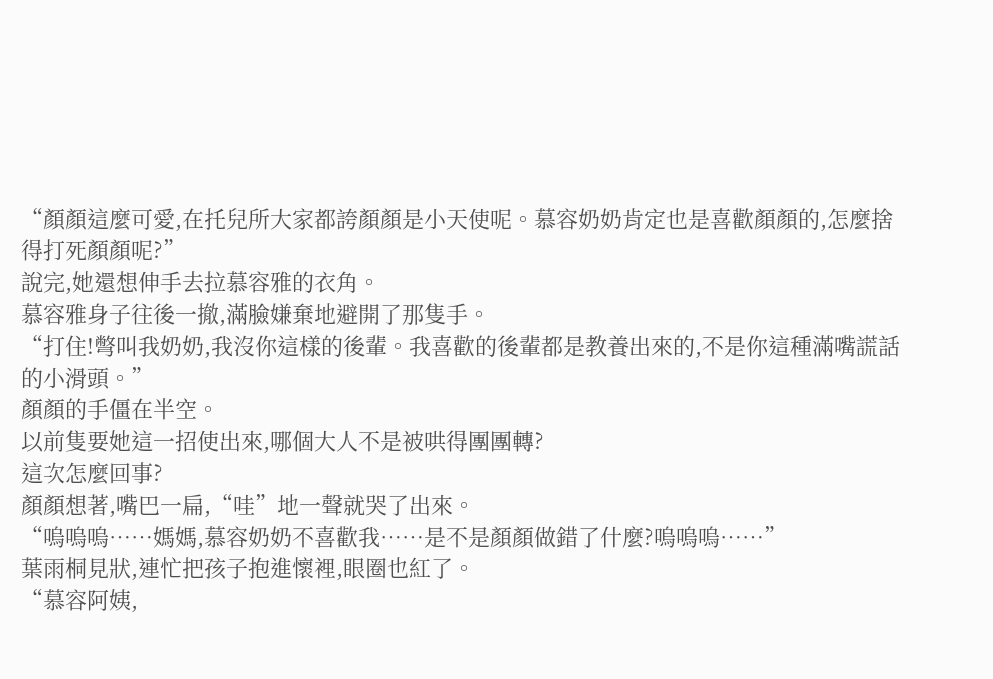“顏顏這麼可愛,在托兒所大家都誇顏顏是小天使呢。慕容奶奶肯定也是喜歡顏顏的,怎麼捨得打死顏顏呢?”
說完,她還想伸手去拉慕容雅的衣角。
慕容雅身子往後一撤,滿臉嫌棄地避開了那隻手。
“打住!彆叫我奶奶,我沒你這樣的後輩。我喜歡的後輩都是教養出來的,不是你這種滿嘴謊話的小滑頭。”
顏顏的手僵在半空。
以前隻要她這一招使出來,哪個大人不是被哄得團團轉?
這次怎麼回事?
顏顏想著,嘴巴一扁,“哇”地一聲就哭了出來。
“嗚嗚嗚……媽媽,慕容奶奶不喜歡我……是不是顏顏做錯了什麼?嗚嗚嗚……”
葉雨桐見狀,連忙把孩子抱進懷裡,眼圈也紅了。
“慕容阿姨,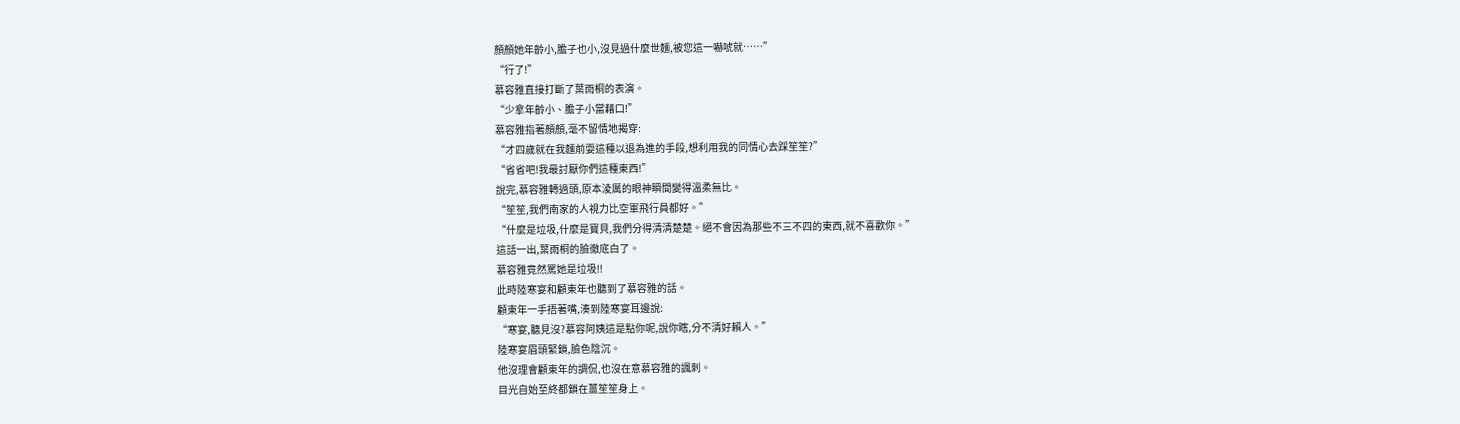顏顏她年齡小,膽子也小,沒見過什麼世麵,被您這一嚇唬就……”
“行了!”
慕容雅直接打斷了葉雨桐的表演。
“少拿年齡小、膽子小當藉口!”
慕容雅指著顏顏,毫不留情地揭穿:
“才四歲就在我麵前耍這種以退為進的手段,想利用我的同情心去踩笙笙?”
“省省吧!我最討厭你們這種東西!”
說完,慕容雅轉過頭,原本淩厲的眼神瞬間變得溫柔無比。
“笙笙,我們南家的人視力比空軍飛行員都好。”
“什麼是垃圾,什麼是寶貝,我們分得清清楚楚。絕不會因為那些不三不四的東西,就不喜歡你。”
這話一出,葉雨桐的臉徹底白了。
慕容雅竟然罵她是垃圾!!
此時陸寒宴和顧東年也聽到了慕容雅的話。
顧東年一手捂著嘴,湊到陸寒宴耳邊說:
“寒宴,聽見沒?慕容阿姨這是點你呢,說你瞎,分不清好賴人。”
陸寒宴眉頭緊鎖,臉色陰沉。
他沒理會顧東年的調侃,也沒在意慕容雅的諷刺。
目光自始至終都鎖在薑笙笙身上。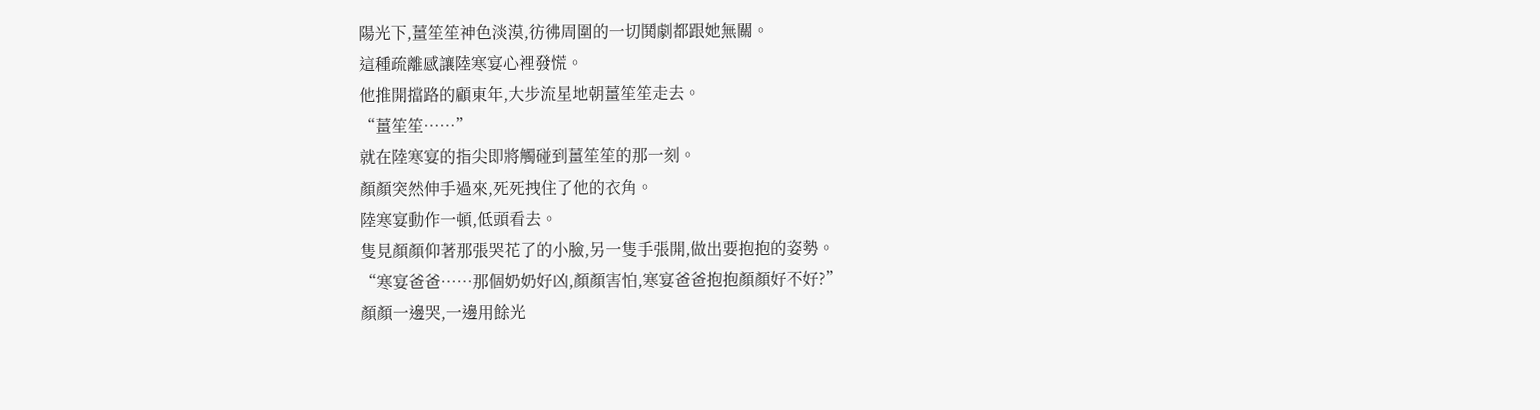陽光下,薑笙笙神色淡漠,彷彿周圍的一切鬨劇都跟她無關。
這種疏離感讓陸寒宴心裡發慌。
他推開擋路的顧東年,大步流星地朝薑笙笙走去。
“薑笙笙……”
就在陸寒宴的指尖即將觸碰到薑笙笙的那一刻。
顏顏突然伸手過來,死死拽住了他的衣角。
陸寒宴動作一頓,低頭看去。
隻見顏顏仰著那張哭花了的小臉,另一隻手張開,做出要抱抱的姿勢。
“寒宴爸爸……那個奶奶好凶,顏顏害怕,寒宴爸爸抱抱顏顏好不好?”
顏顏一邊哭,一邊用餘光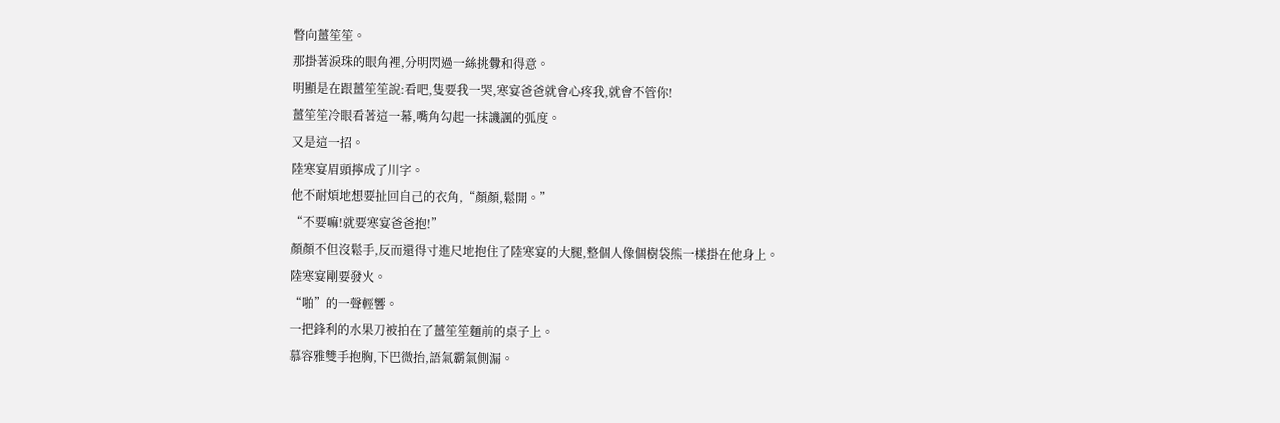瞥向薑笙笙。
那掛著淚珠的眼角裡,分明閃過一絲挑釁和得意。
明顯是在跟薑笙笙說:看吧,隻要我一哭,寒宴爸爸就會心疼我,就會不管你!
薑笙笙冷眼看著這一幕,嘴角勾起一抹譏諷的弧度。
又是這一招。
陸寒宴眉頭擰成了川字。
他不耐煩地想要扯回自己的衣角,“顏顏,鬆開。”
“不要嘛!就要寒宴爸爸抱!”
顏顏不但沒鬆手,反而還得寸進尺地抱住了陸寒宴的大腿,整個人像個樹袋熊一樣掛在他身上。
陸寒宴剛要發火。
“啪”的一聲輕響。
一把鋒利的水果刀被拍在了薑笙笙麵前的桌子上。
慕容雅雙手抱胸,下巴微抬,語氣霸氣側漏。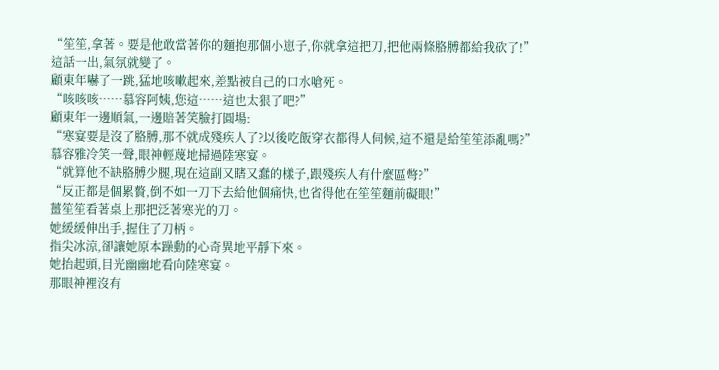“笙笙,拿著。要是他敢當著你的麵抱那個小崽子,你就拿這把刀,把他兩條胳膊都給我砍了!”
這話一出,氣氛就變了。
顧東年嚇了一跳,猛地咳嗽起來,差點被自己的口水嗆死。
“咳咳咳……慕容阿姨,您這……這也太狠了吧?”
顧東年一邊順氣,一邊賠著笑臉打圓場:
“寒宴要是沒了胳膊,那不就成殘疾人了?以後吃飯穿衣都得人伺候,這不還是給笙笙添亂嗎?”
慕容雅冷笑一聲,眼神輕蔑地掃過陸寒宴。
“就算他不缺胳膊少腿,現在這副又瞎又蠢的樣子,跟殘疾人有什麼區彆?”
“反正都是個累贅,倒不如一刀下去給他個痛快,也省得他在笙笙麵前礙眼!”
薑笙笙看著桌上那把泛著寒光的刀。
她緩緩伸出手,握住了刀柄。
指尖冰涼,卻讓她原本躁動的心奇異地平靜下來。
她抬起頭,目光幽幽地看向陸寒宴。
那眼神裡沒有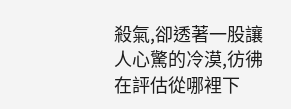殺氣,卻透著一股讓人心驚的冷漠,彷彿在評估從哪裡下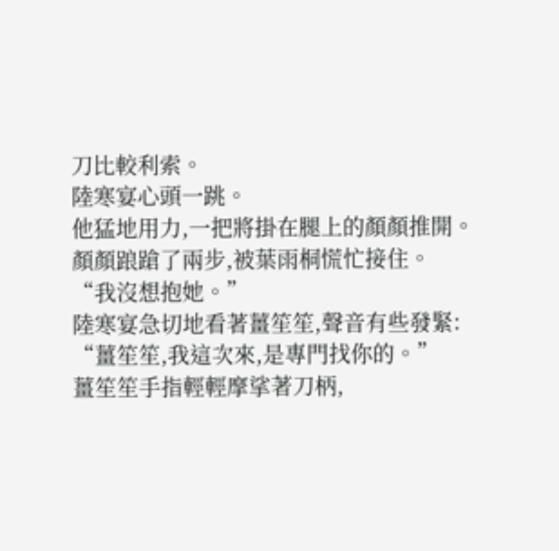刀比較利索。
陸寒宴心頭一跳。
他猛地用力,一把將掛在腿上的顏顏推開。
顏顏踉蹌了兩步,被葉雨桐慌忙接住。
“我沒想抱她。”
陸寒宴急切地看著薑笙笙,聲音有些發緊:
“薑笙笙,我這次來,是專門找你的。”
薑笙笙手指輕輕摩挲著刀柄,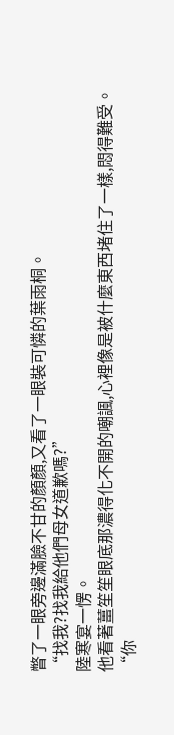瞥了一眼旁邊滿臉不甘的顏顏,又看了一眼裝可憐的葉雨桐。
“找我?找我給他們母女道歉嗎?”
陸寒宴一愣。
他看著薑笙笙眼底那濃得化不開的嘲諷,心裡像是被什麼東西堵住了一樣,悶得難受。
“你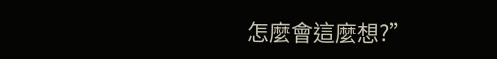怎麼會這麼想?”